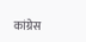कांग्रेस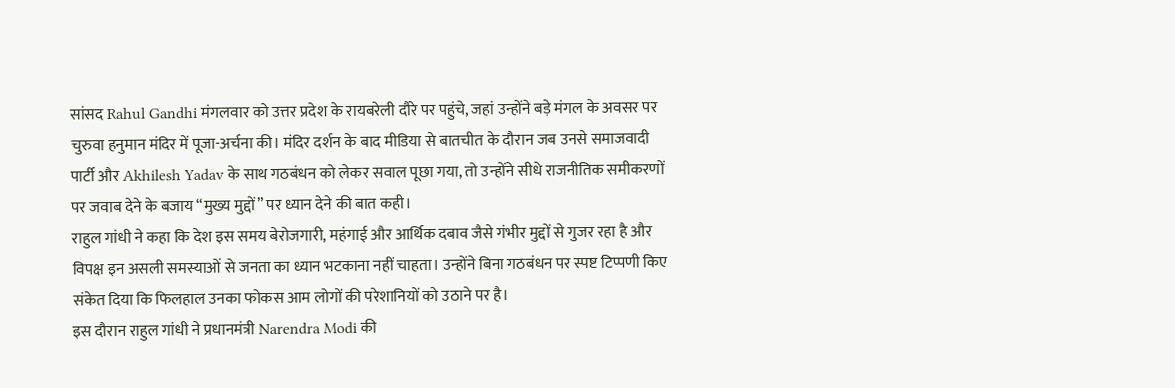सांसद Rahul Gandhi मंगलवार को उत्तर प्रदेश के रायबरेली दौरे पर पहुंचे, जहां उन्होंने बड़े मंगल के अवसर पर चुरुवा हनुमान मंदिर में पूजा-अर्चना की। मंदिर दर्शन के बाद मीडिया से बातचीत के दौरान जब उनसे समाजवादी पार्टी और Akhilesh Yadav के साथ गठबंधन को लेकर सवाल पूछा गया, तो उन्होंने सीधे राजनीतिक समीकरणों पर जवाब देने के बजाय “मुख्य मुद्दों” पर ध्यान देने की बात कही।
राहुल गांधी ने कहा कि देश इस समय बेरोजगारी, महंगाई और आर्थिक दबाव जैसे गंभीर मुद्दों से गुजर रहा है और विपक्ष इन असली समस्याओं से जनता का ध्यान भटकाना नहीं चाहता। उन्होंने बिना गठबंधन पर स्पष्ट टिप्पणी किए संकेत दिया कि फिलहाल उनका फोकस आम लोगों की परेशानियों को उठाने पर है।
इस दौरान राहुल गांधी ने प्रधानमंत्री Narendra Modi की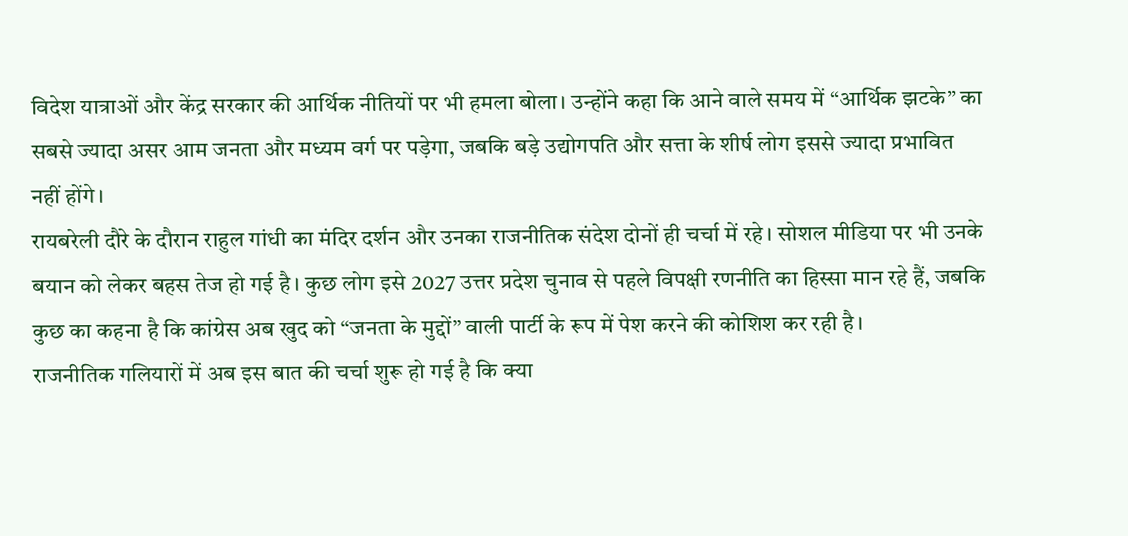विदेश यात्राओं और केंद्र सरकार की आर्थिक नीतियों पर भी हमला बोला। उन्होंने कहा कि आने वाले समय में “आर्थिक झटके” का सबसे ज्यादा असर आम जनता और मध्यम वर्ग पर पड़ेगा, जबकि बड़े उद्योगपति और सत्ता के शीर्ष लोग इससे ज्यादा प्रभावित नहीं होंगे।
रायबरेली दौरे के दौरान राहुल गांधी का मंदिर दर्शन और उनका राजनीतिक संदेश दोनों ही चर्चा में रहे। सोशल मीडिया पर भी उनके बयान को लेकर बहस तेज हो गई है। कुछ लोग इसे 2027 उत्तर प्रदेश चुनाव से पहले विपक्षी रणनीति का हिस्सा मान रहे हैं, जबकि कुछ का कहना है कि कांग्रेस अब खुद को “जनता के मुद्दों” वाली पार्टी के रूप में पेश करने की कोशिश कर रही है।
राजनीतिक गलियारों में अब इस बात की चर्चा शुरू हो गई है कि क्या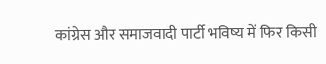कांग्रेस और समाजवादी पार्टी भविष्य में फिर किसी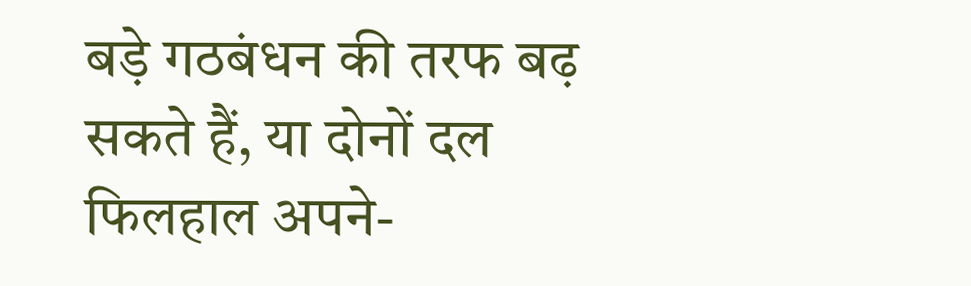बड़े गठबंधन की तरफ बढ़ सकते हैं, या दोनों दल फिलहाल अपने-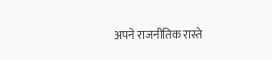अपने राजनीतिक रास्ते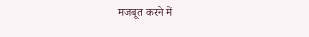मजबूत करने में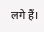लगे हैं।